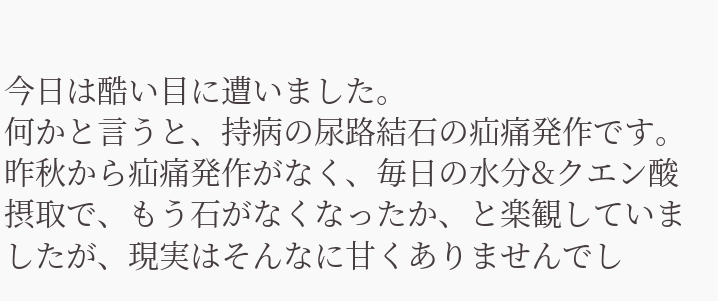今日は酷い目に遭いました。
何かと言うと、持病の尿路結石の疝痛発作です。
昨秋から疝痛発作がなく、毎日の水分&クエン酸摂取で、もう石がなくなったか、と楽観していましたが、現実はそんなに甘くありませんでし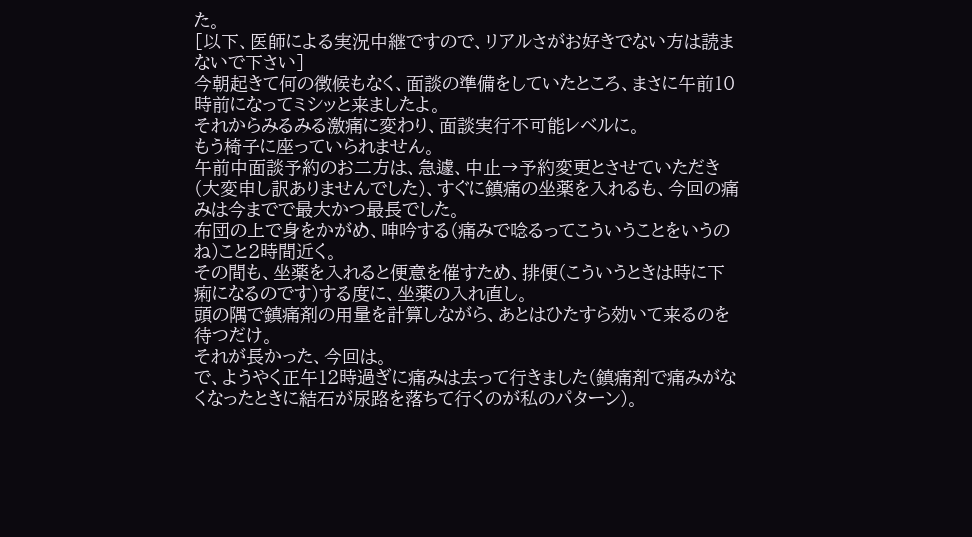た。
[以下、医師による実況中継ですので、リアルさがお好きでない方は読まないで下さい]
今朝起きて何の徴候もなく、面談の準備をしていたところ、まさに午前10時前になってミシッと来ましたよ。
それからみるみる激痛に変わり、面談実行不可能レベルに。
もう椅子に座っていられません。
午前中面談予約のお二方は、急遽、中止→予約変更とさせていただき(大変申し訳ありませんでした)、すぐに鎮痛の坐薬を入れるも、今回の痛みは今までで最大かつ最長でした。
布団の上で身をかがめ、呻吟する(痛みで唸るってこういうことをいうのね)こと2時間近く。
その間も、坐薬を入れると便意を催すため、排便(こういうときは時に下痢になるのです)する度に、坐薬の入れ直し。
頭の隅で鎮痛剤の用量を計算しながら、あとはひたすら効いて来るのを待つだけ。
それが長かった、今回は。
で、ようやく正午12時過ぎに痛みは去って行きました(鎮痛剤で痛みがなくなったときに結石が尿路を落ちて行くのが私のパターン)。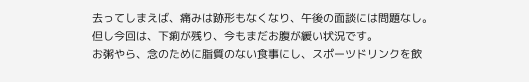去ってしまえば、痛みは跡形もなくなり、午後の面談には問題なし。
但し今回は、下痢が残り、今もまだお腹が緩い状況です。
お粥やら、念のために脂質のない食事にし、スポーツドリンクを飲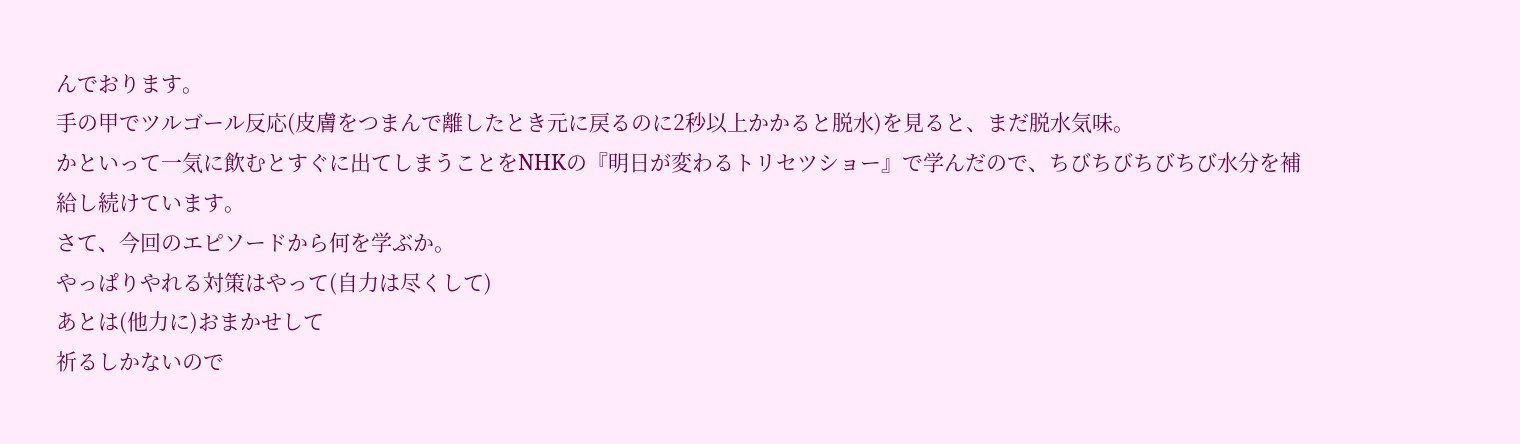んでおります。
手の甲でツルゴール反応(皮膚をつまんで離したとき元に戻るのに2秒以上かかると脱水)を見ると、まだ脱水気味。
かといって一気に飲むとすぐに出てしまうことをNHKの『明日が変わるトリセツショー』で学んだので、ちびちびちびちび水分を補給し続けています。
さて、今回のエピソードから何を学ぶか。
やっぱりやれる対策はやって(自力は尽くして)
あとは(他力に)おまかせして
祈るしかないので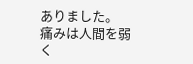ありました。
痛みは人間を弱く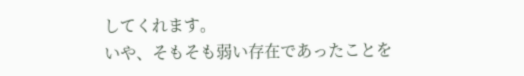してくれます。
いや、そもそも弱い存在であったことを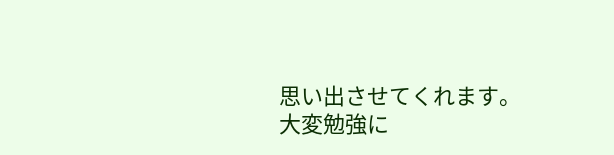思い出させてくれます。
大変勉強に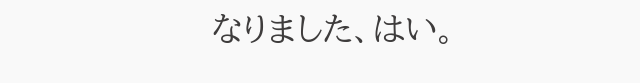なりました、はい。